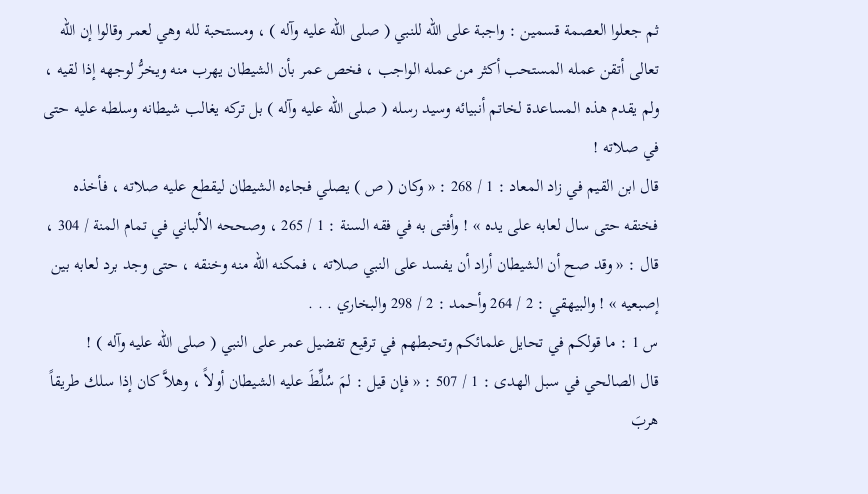ثم جعلوا العصمة قسمين : واجبة على الله للنبي ( صلى الله عليه وآله ) ، ومستحبة لله وهي لعمر وقالوا إن الله تعالى أتقن عمله المستحب أكثر من عمله الواجب ، فخص عمر بأن الشيطان يهرب منه ويخرُّ لوجهه إذا لقيه ، ولم يقدم هذه المساعدة لخاتم أنبيائه وسيد رسله ( صلى الله عليه وآله ) بل تركه يغالب شيطانه وسلطه عليه حتى في صلاته !
قال ابن القيم في زاد المعاد : 1 / 268 : « وكان ( ص ) يصلي فجاءه الشيطان ليقطع عليه صلاته ، فأخذه فخنقه حتى سال لعابه على يده » ! وأفتى به في فقه السنة : 1 / 265 ، وصححه الألباني في تمام المنة / 304 ، قال : « وقد صح أن الشيطان أراد أن يفسد على النبي صلاته ، فمكنه الله منه وخنقه ، حتى وجد برد لعابه بين إصبعيه » ! والبيهقي : 2 / 264 وأحمد : 2 / 298 والبخاري . . .
س 1 : ما قولكم في تحايل علمائكم وتحبطهم في ترقيع تفضيل عمر على النبي ( صلى الله عليه وآله ) !
قال الصالحي في سبل الهدى : 1 / 507 : « فإن قيل : لمَ سُلِّطَ عليه الشيطان أولاً ، وهلاَّ كان إذا سلك طريقاً هربَ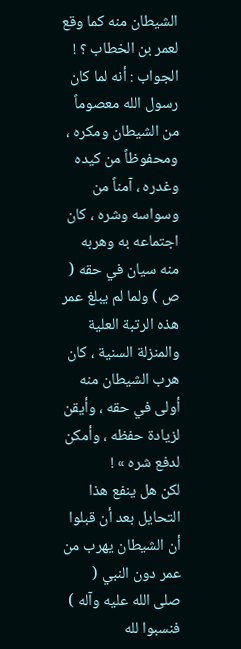الشيطان منه كما وقع لعمر بن الخطاب ؟ ! الجواب : أنه لما كان رسول الله معصوماً من الشيطان ومكره ، ومحفوظاً من كيده وغدره ، آمناً من وسواسه وشره ، كان اجتماعه به وهربه منه سيان في حقه ( ص ) ولما لم يبلغ عمر هذه الرتبة العلية والمنزلة السنية ، كان هرب الشيطان منه أولى في حقه ، وأيقن لزيادة حفظه ، وأمكن لدفع شره » !
لكن هل ينفع هذا التحايل بعد أن قبلوا أن الشيطان يهرب من عمر دون النبي ( صلى الله عليه وآله ) فنسبوا لله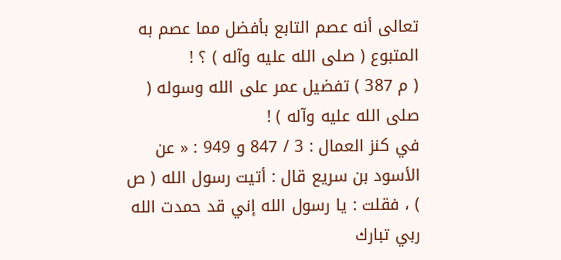تعالى أنه عصم التابع بأفضل مما عصم به المتبوع ( صلى الله عليه وآله ) ؟ !
( م 387 ) تفضيل عمر على الله وسوله ( صلى الله عليه وآله ) !
في كنز العمال : 3 / 847 و 949 : « عن الأسود بن سريع قال : أتيت رسول الله ( ص ) ، فقلت : يا رسول الله إني قد حمدت الله ربي تبارك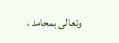وتعالى بمحامد ،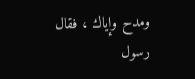ومدح وإياك ، فقال رسول